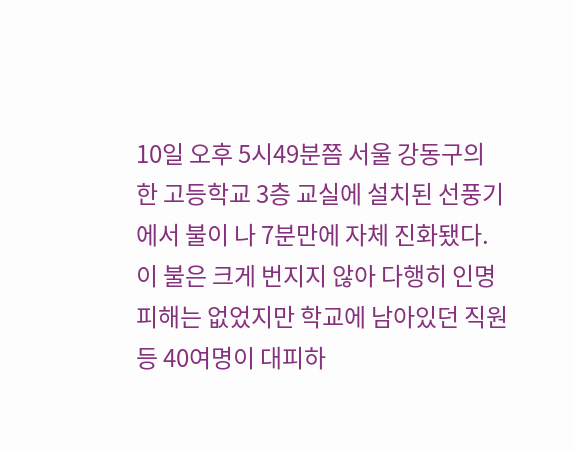10일 오후 5시49분쯤 서울 강동구의 한 고등학교 3층 교실에 설치된 선풍기에서 불이 나 7분만에 자체 진화됐다.
이 불은 크게 번지지 않아 다행히 인명피해는 없었지만 학교에 남아있던 직원 등 40여명이 대피하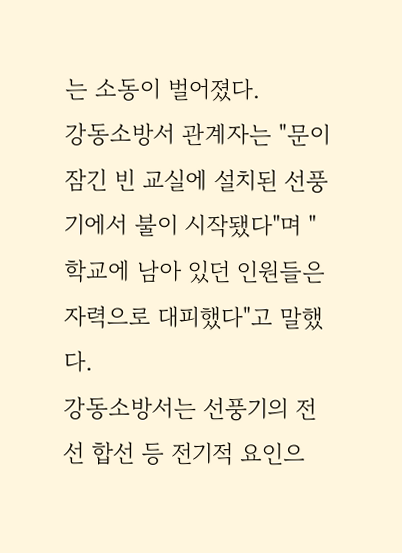는 소동이 벌어졌다.
강동소방서 관계자는 "문이 잠긴 빈 교실에 설치된 선풍기에서 불이 시작됐다"며 "학교에 남아 있던 인원들은 자력으로 대피했다"고 말했다.
강동소방서는 선풍기의 전선 합선 등 전기적 요인으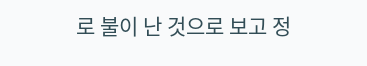로 불이 난 것으로 보고 정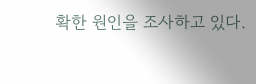확한 원인을 조사하고 있다.